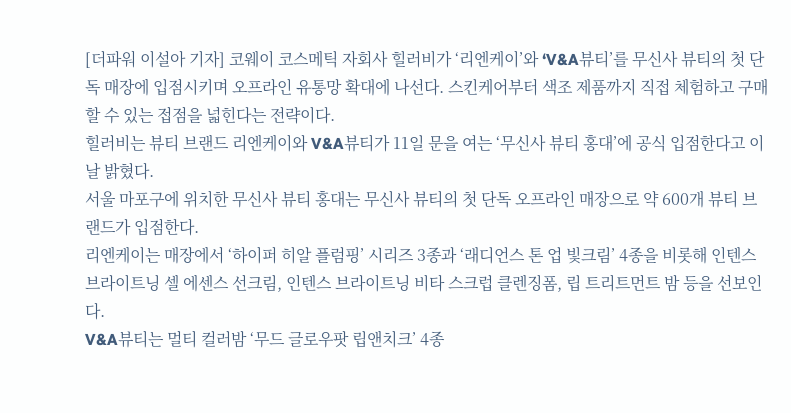[더파워 이설아 기자] 코웨이 코스메틱 자회사 힐러비가 ‘리엔케이’와 ‘V&A뷰티’를 무신사 뷰티의 첫 단독 매장에 입점시키며 오프라인 유통망 확대에 나선다. 스킨케어부터 색조 제품까지 직접 체험하고 구매할 수 있는 접점을 넓힌다는 전략이다.
힐러비는 뷰티 브랜드 리엔케이와 V&A뷰티가 11일 문을 여는 ‘무신사 뷰티 홍대’에 공식 입점한다고 이날 밝혔다.
서울 마포구에 위치한 무신사 뷰티 홍대는 무신사 뷰티의 첫 단독 오프라인 매장으로 약 600개 뷰티 브랜드가 입점한다.
리엔케이는 매장에서 ‘하이퍼 히알 플럼핑’ 시리즈 3종과 ‘래디언스 톤 업 빛크림’ 4종을 비롯해 인텐스 브라이트닝 셀 에센스 선크림, 인텐스 브라이트닝 비타 스크럽 클렌징폼, 립 트리트먼트 밤 등을 선보인다.
V&A뷰티는 멀티 컬러밤 ‘무드 글로우팟 립앤치크’ 4종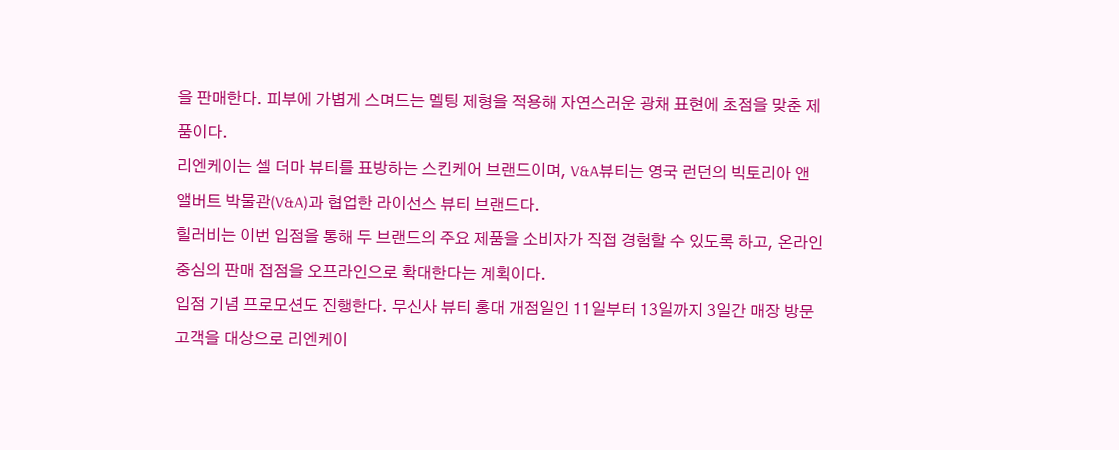을 판매한다. 피부에 가볍게 스며드는 멜팅 제형을 적용해 자연스러운 광채 표현에 초점을 맞춘 제품이다.
리엔케이는 셀 더마 뷰티를 표방하는 스킨케어 브랜드이며, V&A뷰티는 영국 런던의 빅토리아 앤 앨버트 박물관(V&A)과 협업한 라이선스 뷰티 브랜드다.
힐러비는 이번 입점을 통해 두 브랜드의 주요 제품을 소비자가 직접 경험할 수 있도록 하고, 온라인 중심의 판매 접점을 오프라인으로 확대한다는 계획이다.
입점 기념 프로모션도 진행한다. 무신사 뷰티 홍대 개점일인 11일부터 13일까지 3일간 매장 방문 고객을 대상으로 리엔케이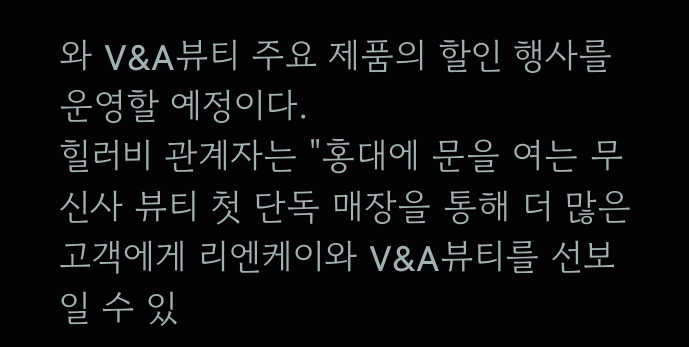와 V&A뷰티 주요 제품의 할인 행사를 운영할 예정이다.
힐러비 관계자는 "홍대에 문을 여는 무신사 뷰티 첫 단독 매장을 통해 더 많은 고객에게 리엔케이와 V&A뷰티를 선보일 수 있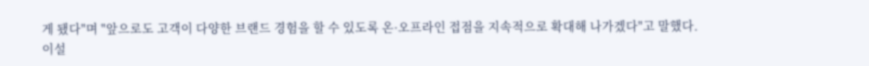게 됐다"며 "앞으로도 고객이 다양한 브랜드 경험을 할 수 있도록 온·오프라인 접점을 지속적으로 확대해 나가겠다"고 말했다.
이설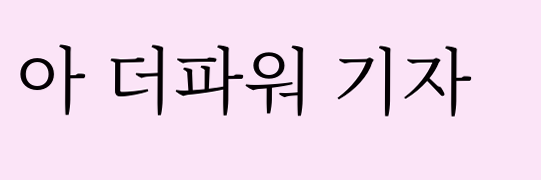아 더파워 기자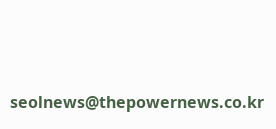seolnews@thepowernews.co.kr